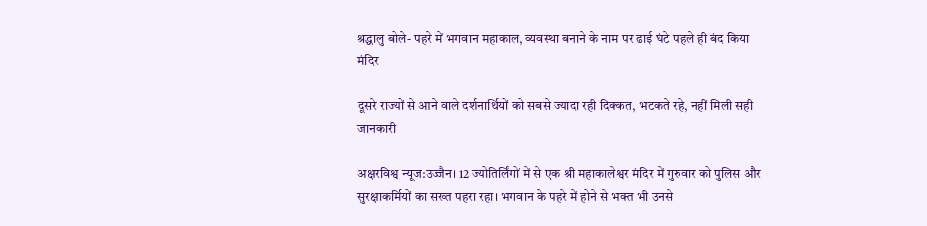श्रद्धालु बोले- पहरे में भगवान महाकाल, व्यवस्था बनाने के नाम पर ढाई घंटे पहले ही बंद किया मंदिर

दूसरे राज्यों से आने वाले दर्शनार्थियों को सबसे ज्यादा रही दिक्कत, भटकते रहे, नहीं मिली सही जानकारी

अक्षरविश्व न्यूज:उज्जैन। 12 ज्योतिर्लिंगों में से एक श्री महाकालेश्वर मंदिर में गुरुवार को पुलिस और सुरक्षाकर्मियों का सख्त पहरा रहा। भगवान के पहरे में होने से भक्त भी उनसे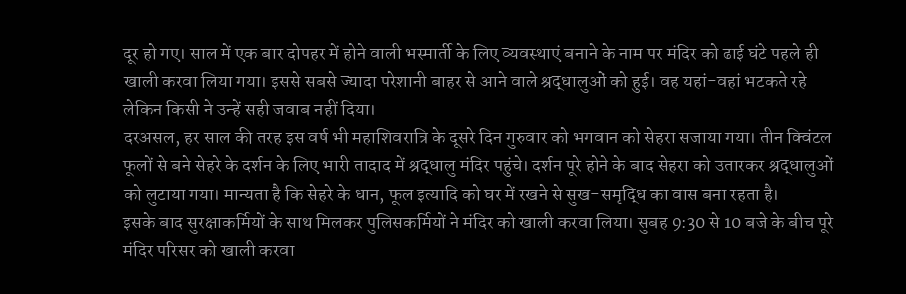दूर हो गए। साल में एक बार दोपहर में होने वाली भस्मार्ती के लिए व्यवस्थाएं बनाने के नाम पर मंदिर को ढाई घंटे पहले ही खाली करवा लिया गया। इससे सबसे ज्यादा परेशानी बाहर से आने वाले श्रद्धालुओं को हुई। वह यहां-वहां भटकते रहे लेकिन किसी ने उन्हें सही जवाब नहीं दिया।
दरअसल, हर साल की तरह इस वर्ष भी महाशिवरात्रि के दूसरे दिन गुरुवार को भगवान को सेहरा सजाया गया। तीन क्विंटल फूलों से बने सेहरे के दर्शन के लिए भारी तादाद में श्रद्धालु मंदिर पहुंचे। दर्शन पूरे होने के बाद सेहरा को उतारकर श्रद्धालुओं को लुटाया गया। मान्यता है कि सेहरे के धान, फूल इत्यादि को घर में रखने से सुख-समृद्धि का वास बना रहता है।
इसके बाद सुरक्षाकर्मियों के साथ मिलकर पुलिसकर्मियों ने मंदिर को खाली करवा लिया। सुबह 9:30 से 10 बजे के बीच पूरे मंदिर परिसर को खाली करवा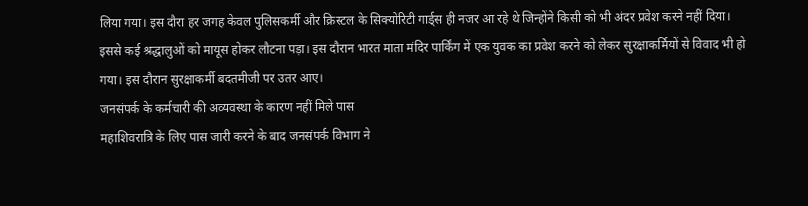लिया गया। इस दौरा हर जगह केवल पुलिसकर्मी और क्रिस्टल के सिक्योरिटी गार्ड्स ही नजर आ रहे थे जिन्होंने किसी को भी अंदर प्रवेश करने नहीं दिया। इससे कई श्रद्धालुओं को मायूस होकर लौटना पड़ा। इस दौरान भारत माता मंदिर पार्किंग में एक युवक का प्रवेश करने को लेकर सुरक्षाकर्मियों से विवाद भी हो गया। इस दौरान सुरक्षाकर्मी बदतमीजी पर उतर आए।
जनसंपर्क के कर्मचारी की अव्यवस्था के कारण नहीं मिले पास
महाशिवरात्रि के लिए पास जारी करने के बाद जनसंपर्क विभाग ने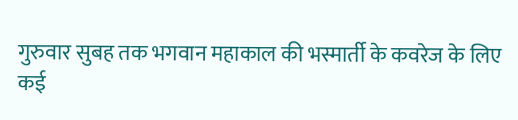गुरुवार सुबह तक भगवान महाकाल की भस्मार्ती के कवरेज के लिए कई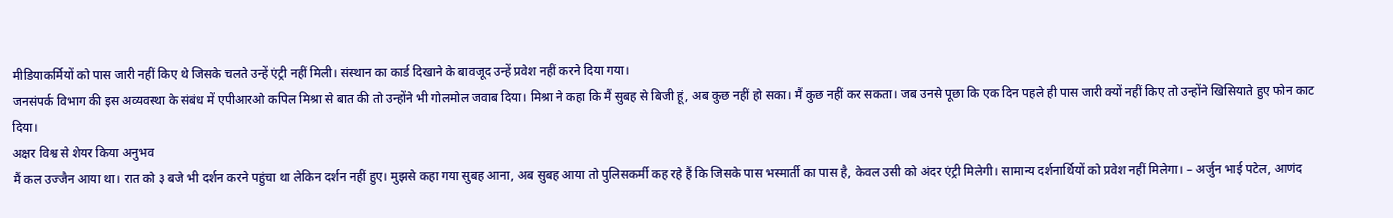मीडियाकर्मियों को पास जारी नहीं किए थे जिसके चलते उन्हें एंट्री नहीं मिली। संस्थान का कार्ड दिखाने के बावजूद उन्हें प्रवेश नहीं करने दिया गया।
जनसंपर्क विभाग की इस अव्यवस्था के संबंध में एपीआरओ कपिल मिश्रा से बात की तो उन्होंने भी गोलमोल जवाब दिया। मिश्रा ने कहा कि मैं सुबह से बिजी हूं, अब कुछ नहीं हो सका। मैं कुछ नहीं कर सकता। जब उनसे पूछा कि एक दिन पहले ही पास जारी क्यों नहीं किए तो उन्होंने खिसियाते हुए फोन काट दिया।
अक्षर विश्व से शेयर किया अनुभव
मैं कल उज्जैन आया था। रात को ३ बजे भी दर्शन करने पहुंचा था लेकिन दर्शन नहीं हुए। मुझसे कहा गया सुबह आना, अब सुबह आया तो पुलिसकर्मी कह रहे हैं कि जिसके पास भस्मार्ती का पास है, केवल उसी को अंदर एंट्री मिलेगी। सामान्य दर्शनार्थियों को प्रवेश नहीं मिलेगा। – अर्जुन भाई पटेल, आणंद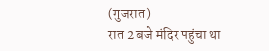(गुजरात)
रात 2 बजे मंदिर पहुंचा था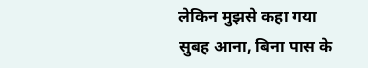लेकिन मुझसे कहा गया सुबह आना, बिना पास के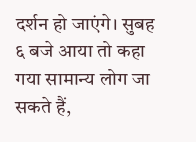दर्शन हो जाएंगे। सुबह ६ बजे आया तो कहा गया सामान्य लोग जा सकते हैं,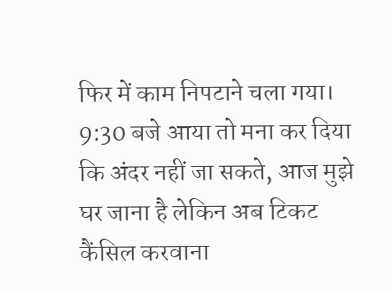फिर में काम निपटाने चला गया। 9:30 बजे आया तो मना कर दिया कि अंदर नहीं जा सकते, आज मुझे घर जाना है लेकिन अब टिकट कैंसिल करवाना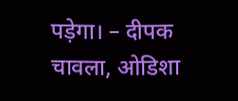पड़ेगा। – दीपक चावला, ओडिशा